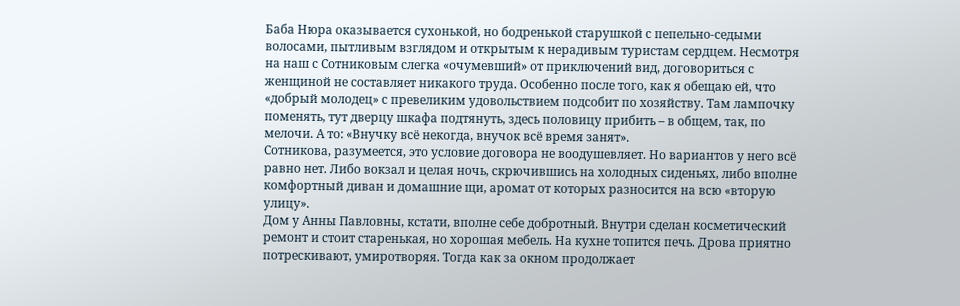Баба Нюра оказывается сухонькой, но бодренькой старушкой с пепельно-седыми волосами, пытливым взглядом и открытым к нерадивым туристам сердцем. Несмотря на наш с Сотниковым слегка «очумевший» от приключений вид, договориться с женщиной не составляет никакого труда. Особенно после того, как я обещаю ей, что «добрый молодец» с превеликим удовольствием подсобит по хозяйству. Там лампочку поменять, тут дверцу шкафа подтянуть, здесь половицу прибить – в общем, так, по мелочи. А то: «Внучку всё некогда, внучок всё время занят».
Сотникова, разумеется, это условие договора не воодушевляет. Но вариантов у него всё равно нет. Либо вокзал и целая ночь, скрючившись на холодных сиденьях, либо вполне комфортный диван и домашние щи, аромат от которых разносится на всю «вторую улицу».
Дом у Анны Павловны, кстати, вполне себе добротный. Внутри сделан косметический ремонт и стоит старенькая, но хорошая мебель. На кухне топится печь. Дрова приятно потрескивают, умиротворяя. Тогда как за окном продолжает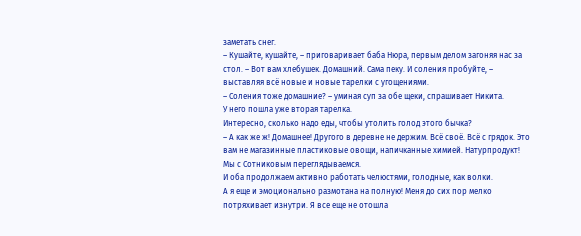заметать снег.
– Кушайте, кушайте, – приговаривает баба Нюра, первым делом загоняя нас за стол. – Вот вам хлебушек. Домашний. Сама пеку. И соления пробуйте, – выставляя всё новые и новые тарелки с угощениями.
– Соления тоже домашние? – уминая суп за обе щеки, спрашивает Никита.
У него пошла уже вторая тарелка.
Интересно, сколько надо еды, чтобы утолить голод этого бычка?
– А как же ж! Домашнее! Другого в деревне не держим. Всё своё. Всё с грядок. Это вам не магазинные пластиковые овощи, напичканные химией. Натурпродукт!
Мы с Сотниковым переглядываемся.
И оба продолжаем активно работать челюстями, голодные, как волки.
А я еще и эмоционально размотана на полную! Меня до сих пор мелко потряхивает изнутри. Я все еще не отошла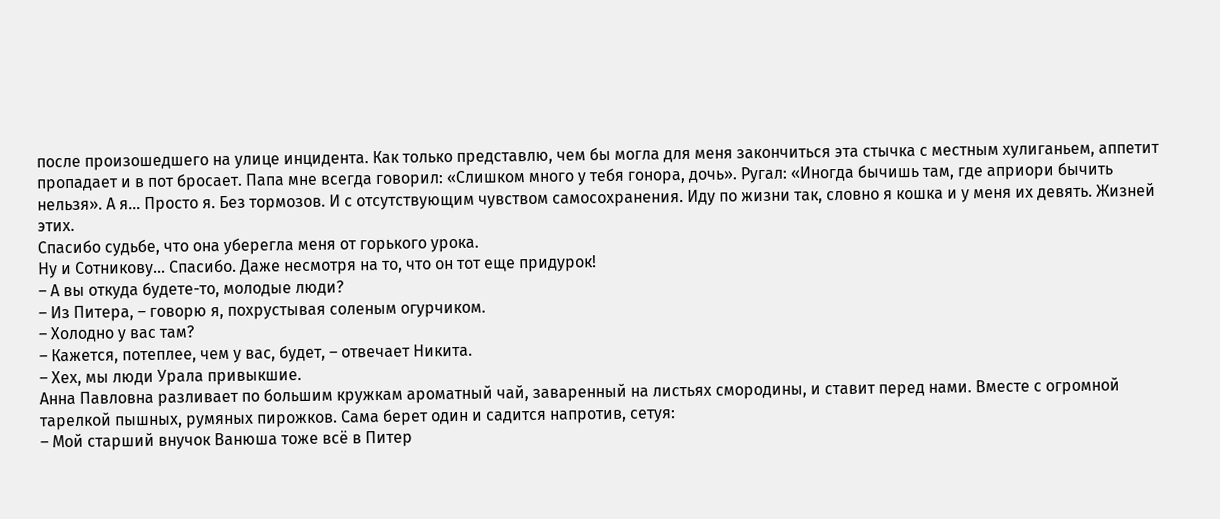после произошедшего на улице инцидента. Как только представлю, чем бы могла для меня закончиться эта стычка с местным хулиганьем, аппетит пропадает и в пот бросает. Папа мне всегда говорил: «Слишком много у тебя гонора, дочь». Ругал: «Иногда бычишь там, где априори бычить нельзя». А я… Просто я. Без тормозов. И с отсутствующим чувством самосохранения. Иду по жизни так, словно я кошка и у меня их девять. Жизней этих.
Спасибо судьбе, что она уберегла меня от горького урока.
Ну и Сотникову… Спасибо. Даже несмотря на то, что он тот еще придурок!
– А вы откуда будете-то, молодые люди?
– Из Питера, – говорю я, похрустывая соленым огурчиком.
– Холодно у вас там?
– Кажется, потеплее, чем у вас, будет, – отвечает Никита.
– Хех, мы люди Урала привыкшие.
Анна Павловна разливает по большим кружкам ароматный чай, заваренный на листьях смородины, и ставит перед нами. Вместе с огромной тарелкой пышных, румяных пирожков. Сама берет один и садится напротив, сетуя:
– Мой старший внучок Ванюша тоже всё в Питер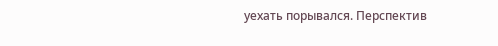уехать порывался. Перспектив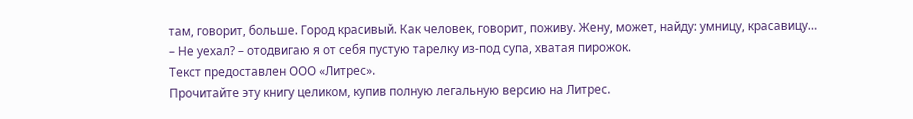там, говорит, больше. Город красивый. Как человек, говорит, поживу. Жену, может, найду: умницу, красавицу…
– Не уехал? – отодвигаю я от себя пустую тарелку из-под супа, хватая пирожок.
Текст предоставлен ООО «Литрес».
Прочитайте эту книгу целиком, купив полную легальную версию на Литрес.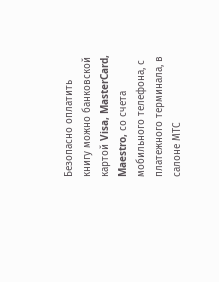Безопасно оплатить книгу можно банковской картой Visa, MasterCard, Maestro, со счета мобильного телефона, с платежного терминала, в салоне МТС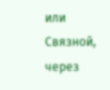или Связной, через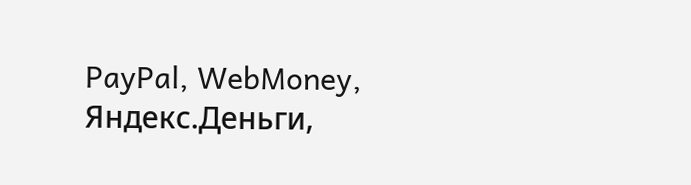PayPal, WebMoney, Яндекс.Деньги,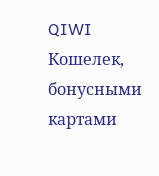QIWI Кошелек, бонусными картами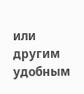или другим удобным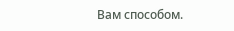Вам способом.